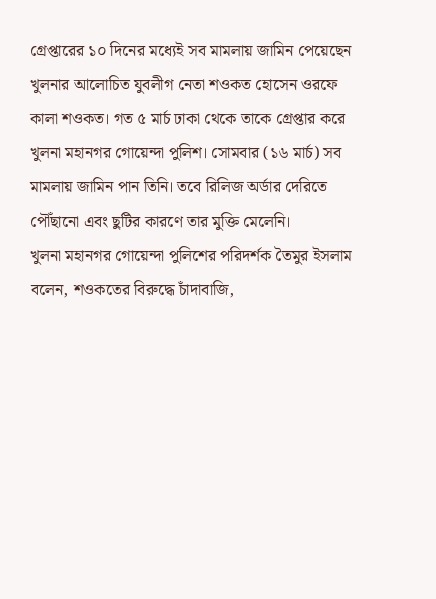গ্রেপ্তারের ১০ দিনের মধ্যেই সব মামলায় জামিন পেয়েছেন খুলনার আলোচিত যুবলীগ নেতা শওকত হোসেন ওরফে কালা শওকত। গত ৫ মার্চ ঢাকা থেকে তাকে গ্রেপ্তার করে খুলনা মহানগর গোয়েন্দা পুলিশ। সোমবার (১৬ মার্চ) সব মামলায় জামিন পান তিনি। তবে রিলিজ অর্ডার দেরিতে পৌঁছানো এবং ছুটির কারণে তার মুক্তি মেলেনি।
খুলনা মহানগর গোয়েন্দা পুলিশের পরিদর্শক তৈমুর ইসলাম বলেন, শওকতের বিরুদ্ধে চাঁদাবাজি,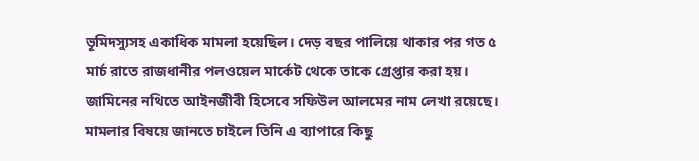ভূমিদস্যুসহ একাধিক মামলা হয়েছিল। দেড় বছর পালিয়ে থাকার পর গত ৫ মার্চ রাতে রাজধানীর পলওয়েল মার্কেট থেকে তাকে গ্রেপ্তার করা হয়।
জামিনের নথিতে আইনজীবী হিসেবে সফিউল আলমের নাম লেখা রয়েছে। মামলার বিষয়ে জানতে চাইলে তিনি এ ব্যাপারে কিছু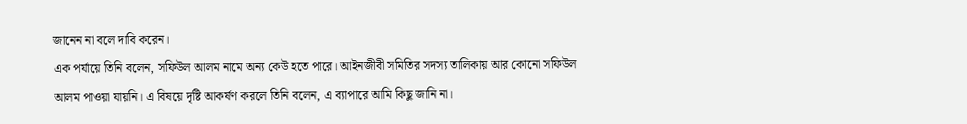জানেন না বলে দাবি করেন।
এক পর্যায়ে তিনি বলেন, সফিউল আলম নামে অন্য কেউ হতে পারে। আইনজীবী সমিতির সদস্য তালিকায় আর কোনো সফিউল আলম পাওয়া যায়নি। এ বিষয়ে দৃষ্টি আকর্ষণ করলে তিনি বলেন, এ ব্যাপারে আমি কিছু জানি না।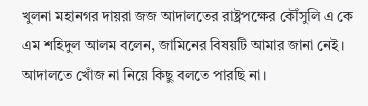খুলনা মহানগর দায়রা জজ আদালতের রাষ্ট্রপক্ষের কৌঁসুলি এ কে এম শহিদুল আলম বলেন, জামিনের বিষয়টি আমার জানা নেই। আদালতে খোঁজ না নিয়ে কিছু বলতে পারছি না।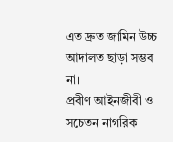এত দ্রুত জামিন উচ্চ আদালত ছাড়া সম্ভব না।
প্রবীণ আইনজীবী ও সচেতন নাগরিক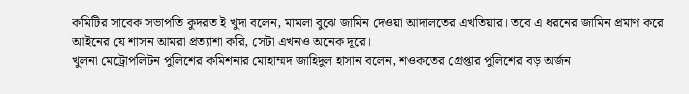কমিটির সাবেক সভাপতি কুদরত ই খুদা বলেন, মামলা বুঝে জামিন দেওয়া আদালতের এখতিয়ার। তবে এ ধরনের জামিন প্রমাণ করে আইনের যে শাসন আমরা প্রত্যাশা করি, সেটা এখনও অনেক দূরে।
খুলনা মেট্রোপলিটন পুলিশের কমিশনার মোহাম্মদ জাহিদুল হাসান বলেন, শওকতের গ্রেপ্তার পুলিশের বড় অর্জন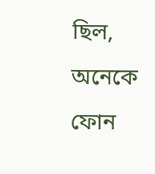ছিল, অনেকে ফোন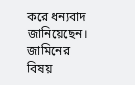করে ধন্যবাদ জানিয়েছেন। জামিনের বিষয়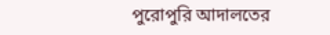পুরোপুরি আদালতের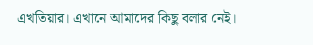এখতিয়ার। এখানে আমাদের কিছু বলার নেই।